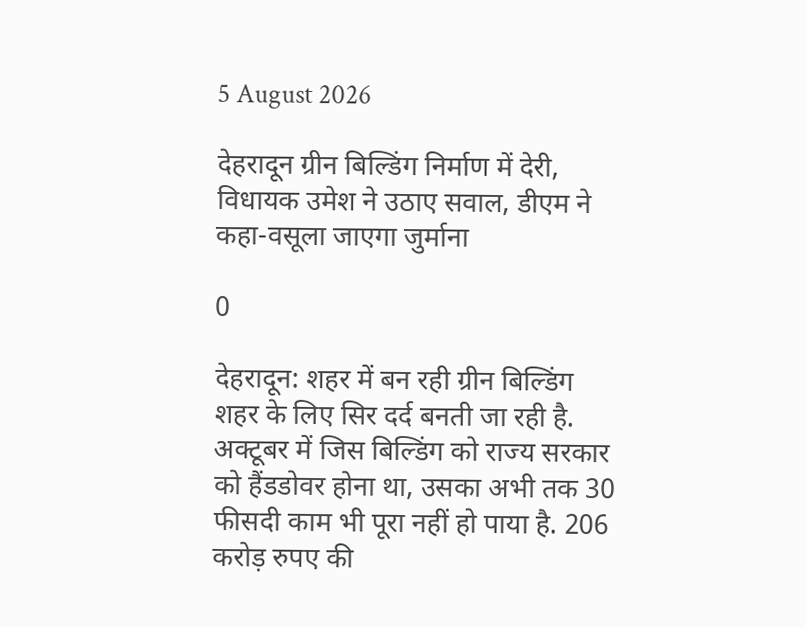5 August 2026

देहरादून ग्रीन बिल्डिंग निर्माण में देरी, विधायक उमेश ने उठाए सवाल, डीएम ने कहा-वसूला जाएगा जुर्माना

0

देहरादून: शहर में बन रही ग्रीन बिल्डिंग शहर के लिए सिर दर्द बनती जा रही है. अक्टूबर में जिस बिल्डिंग को राज्य सरकार को हैंडडोवर होना था, उसका अभी तक 30 फीसदी काम भी पूरा नहीं हो पाया है. 206 करोड़ रुपए की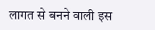लागत से बनने वाली इस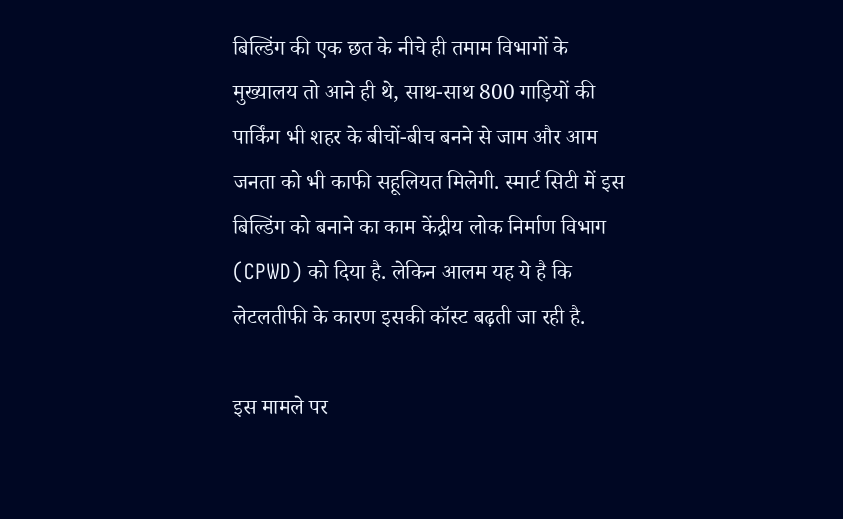बिल्डिंग की एक छत के नीचे ही तमाम विभागों के मुख्यालय तो आने ही थे, साथ-साथ 800 गाड़ियों की पार्किंग भी शहर के बीचों-बीच बनने से जाम और आम जनता को भी काफी सहूलियत मिलेगी. स्मार्ट सिटी में इस बिल्डिंग को बनाने का काम केंद्रीय लोक निर्माण विभाग (CPWD) को दिया है. लेकिन आलम यह ये है कि लेटलतीफी के कारण इसकी कॉस्ट बढ़ती जा रही है.

इस मामले पर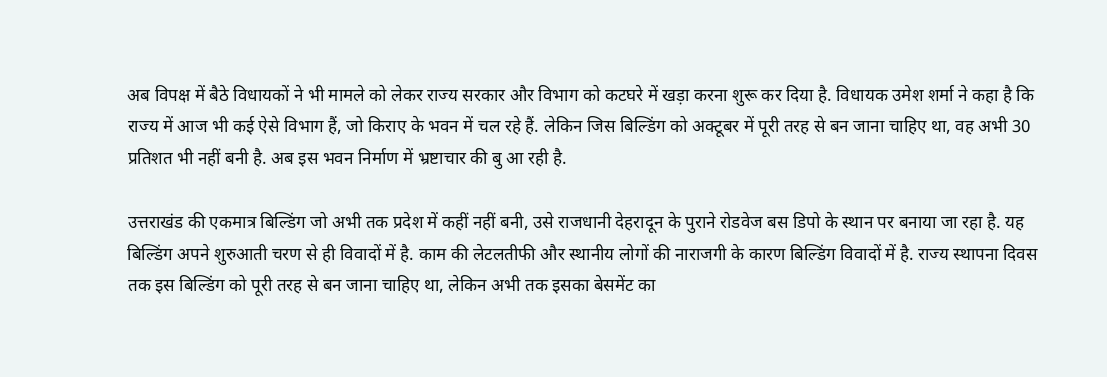अब विपक्ष में बैठे विधायकों ने भी मामले को लेकर राज्य सरकार और विभाग को कटघरे में खड़ा करना शुरू कर दिया है. विधायक उमेश शर्मा ने कहा है कि राज्य में आज भी कई ऐसे विभाग हैं, जो किराए के भवन में चल रहे हैं. लेकिन जिस बिल्डिंग को अक्टूबर में पूरी तरह से बन जाना चाहिए था, वह अभी 30 प्रतिशत भी नहीं बनी है. अब इस भवन निर्माण में भ्रष्टाचार की बु आ रही है.

उत्तराखंड की एकमात्र बिल्डिंग जो अभी तक प्रदेश में कहीं नहीं बनी, उसे राजधानी देहरादून के पुराने रोडवेज बस डिपो के स्थान पर बनाया जा रहा है. यह बिल्डिंग अपने शुरुआती चरण से ही विवादों में है. काम की लेटलतीफी और स्थानीय लोगों की नाराजगी के कारण बिल्डिंग विवादों में है. राज्य स्थापना दिवस तक इस बिल्डिंग को पूरी तरह से बन जाना चाहिए था, लेकिन अभी तक इसका बेसमेंट का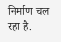निर्माण चल रहा है.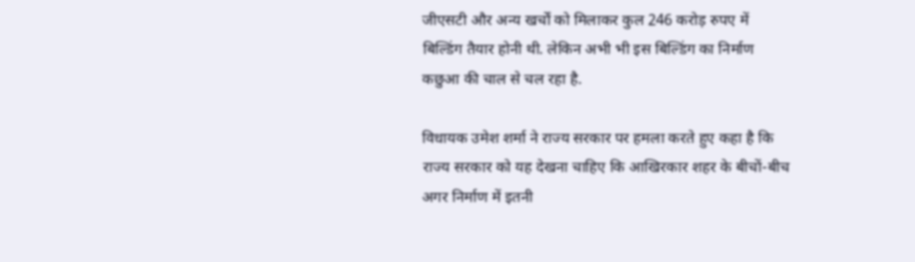जीएसटी और अन्य खर्चों को मिलाकर कुल 246 करोड़ रुपए में बिल्डिंग तैयार होनी थी. लेकिन अभी भी इस बिल्डिंग का निर्माण कछुआ की चाल से चल रहा है.

विधायक उमेश शर्मा ने राज्य सरकार पर हमला करते हुए कहा है कि राज्य सरकार को यह देखना चाहिए कि आखिरकार शहर के बीचों-बीच अगर निर्माण में इतनी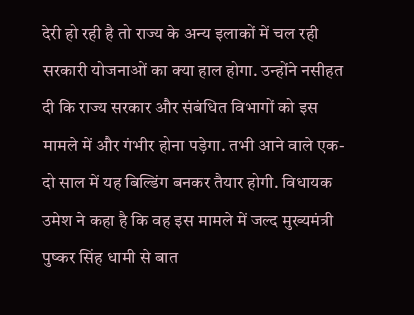देरी हो रही है तो राज्य के अन्य इलाकों में चल रही सरकारी योजनाओं का क्या हाल होगा. उन्होंने नसीहत दी कि राज्य सरकार और संबंधित विभागों को इस मामले में और गंभीर होना पड़ेगा. तभी आने वाले एक-दो साल में यह बिल्डिंग बनकर तैयार होगी. विधायक उमेश ने कहा है कि वह इस मामले में जल्द मुख्यमंत्री पुष्कर सिंह धामी से बात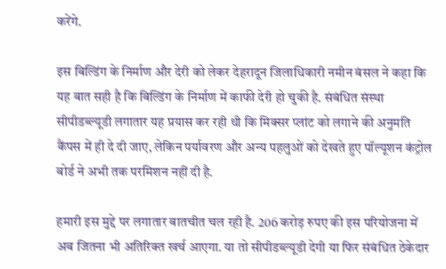करेंगे.

इस बिल्डिंग के निर्माण और देरी को लेकर देहरादून जिलाधिकारी नमीन बंसल ने कहा कि यह बात सही है कि बिल्डिंग के निर्माण में काफी देरी हो चुकी है. संबंधित संस्था सीपीडब्ल्यूडी लगातार यह प्रयास कर रही थी कि मिक्सर प्लांट को लगाने की अनुमति कैंपस में ही दे दी जाए, लेकिन पर्यावरण और अन्य पहलुओं को देखते हुए पॉल्यूशन कंट्रोल बोर्ड ने अभी तक परमिशन नहीं दी है.

हमारी इस मुद्दे पर लगातार बातचीत चल रही है. 206 करोड़ रुपए की इस परियोजना में अब जितना भी अतिरिक्त खर्च आएगा. या तो सीपीडब्ल्यूडी देगी या फिर संबंधित ठेकेदार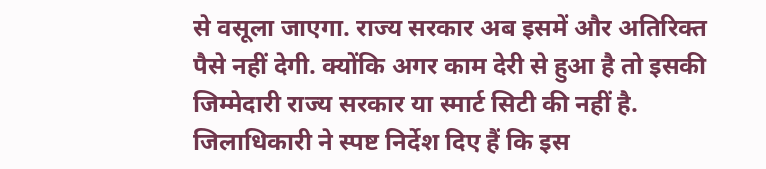से वसूला जाएगा. राज्य सरकार अब इसमें और अतिरिक्त पैसे नहीं देगी. क्योंकि अगर काम देरी से हुआ है तो इसकी जिम्मेदारी राज्य सरकार या स्मार्ट सिटी की नहीं है. जिलाधिकारी ने स्पष्ट निर्देश दिए हैं कि इस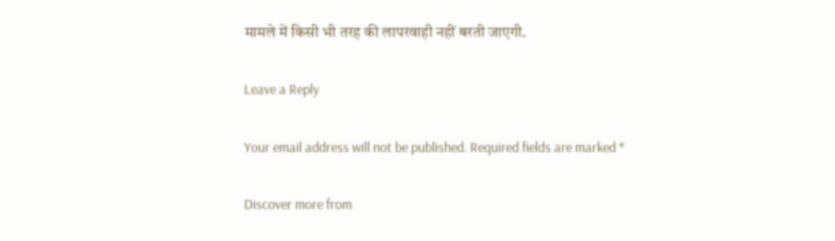मामले में किसी भी तरह की लापरवाही नहीं बरती जाएगी.

Leave a Reply

Your email address will not be published. Required fields are marked *

Discover more from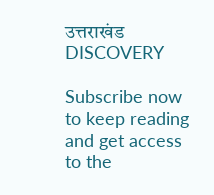उत्तराखंड DISCOVERY

Subscribe now to keep reading and get access to the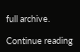full archive.

Continue reading